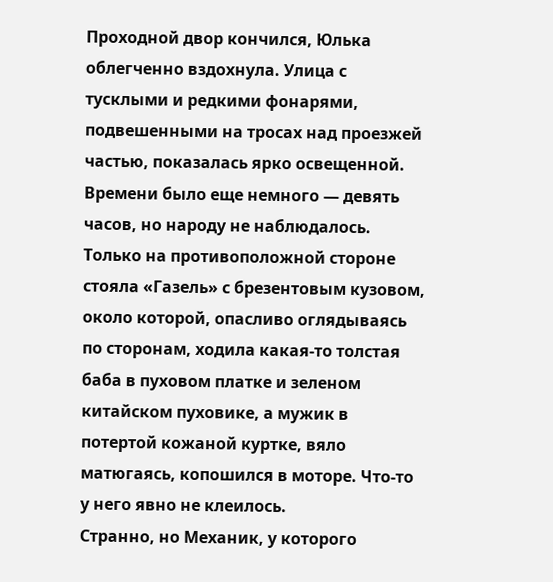Проходной двор кончился, Юлька облегченно вздохнула. Улица с тусклыми и редкими фонарями, подвешенными на тросах над проезжей частью, показалась ярко освещенной.
Времени было еще немного — девять часов, но народу не наблюдалось. Только на противоположной стороне стояла «Газель» с брезентовым кузовом, около которой, опасливо оглядываясь по сторонам, ходила какая-то толстая баба в пуховом платке и зеленом китайском пуховике, а мужик в потертой кожаной куртке, вяло матюгаясь, копошился в моторе. Что-то у него явно не клеилось.
Странно, но Механик, у которого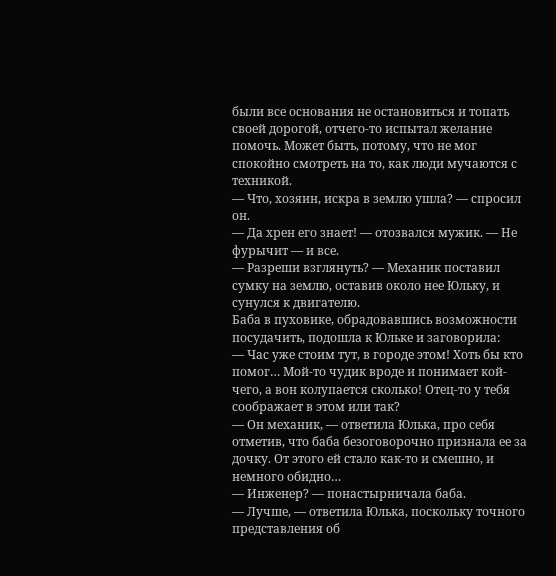были все основания не остановиться и топать своей дорогой, отчего-то испытал желание помочь. Может быть, потому, что не мог спокойно смотреть на то, как люди мучаются с техникой.
— Что, хозяин, искра в землю ушла? — спросил он.
— Да хрен его знает! — отозвался мужик. — Не фурычит — и все.
— Разреши взглянуть? — Механик поставил сумку на землю, оставив около нее Юльку, и сунулся к двигателю.
Баба в пуховике, обрадовавшись возможности посудачить, подошла к Юльке и заговорила:
— Час уже стоим тут, в городе этом! Хоть бы кто помог… Мой-то чудик вроде и понимает кой-чего, а вон колупается сколько! Отец-то у тебя соображает в этом или так?
— Он механик, — ответила Юлька, про себя отметив, что баба безоговорочно признала ее за дочку. От этого ей стало как-то и смешно, и немного обидно…
— Инженер? — понастырничала баба.
— Лучше, — ответила Юлька, поскольку точного представления об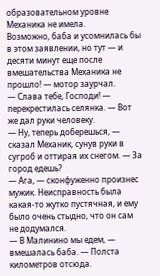образовательном уровне Механика не имела.
Возможно, баба и усомнилась бы в этом заявлении, но тут — и десяти минут еще после вмешательства Механика не прошло! — мотор заурчал.
— Слава тебе, Господи! — перекрестилась селянка. — Вот же дал руки человеку.
— Ну, теперь доберешься, — сказал Механик, сунув руки в сугроб и оттирая их снегом. — За город едешь?
— Ага, — сконфуженно произнес мужик. Неисправность была какая-то жутко пустячная, и ему было очень стыдно, что он сам не додумался.
— В Малинино мы едем, — вмешалась баба. — Полста километров отсюда.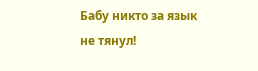Бабу никто за язык не тянул!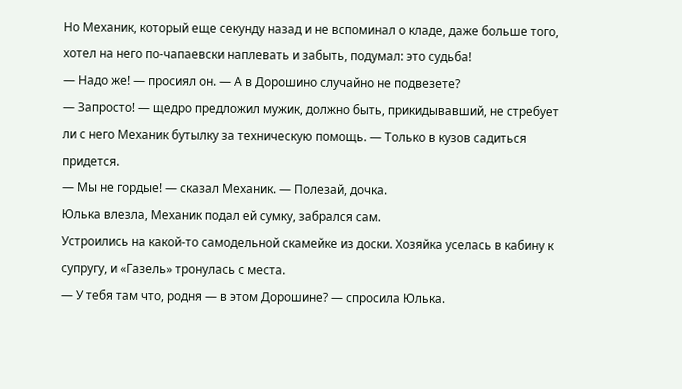Но Механик, который еще секунду назад и не вспоминал о кладе, даже больше того, хотел на него по-чапаевски наплевать и забыть, подумал: это судьба!
— Надо же! — просиял он. — А в Дорошино случайно не подвезете?
— Запросто! — щедро предложил мужик, должно быть, прикидывавший, не стребует ли с него Механик бутылку за техническую помощь. — Только в кузов садиться придется.
— Мы не гордые! — сказал Механик. — Полезай, дочка.
Юлька влезла, Механик подал ей сумку, забрался сам.
Устроились на какой-то самодельной скамейке из доски. Хозяйка уселась в кабину к супругу, и «Газель» тронулась с места.
— У тебя там что, родня — в этом Дорошине? — спросила Юлька.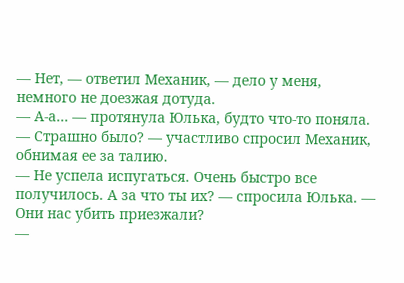— Нет, — ответил Механик, — дело у меня, немного не доезжая дотуда.
— А-а… — протянула Юлька, будто что-то поняла.
— Страшно было? — участливо спросил Механик, обнимая ее за талию.
— Не успела испугаться. Очень быстро все получилось. А за что ты их? — спросила Юлька. — Они нас убить приезжали?
—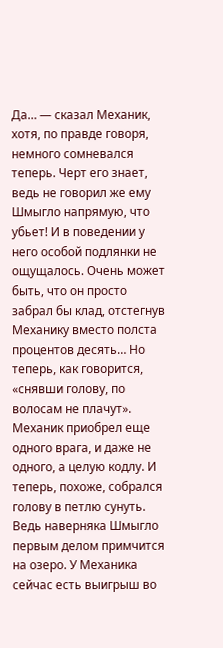Да… — сказал Механик, хотя, по правде говоря, немного сомневался теперь. Черт его знает, ведь не говорил же ему Шмыгло напрямую, что убьет! И в поведении у него особой подлянки не ощущалось. Очень может быть, что он просто забрал бы клад, отстегнув Механику вместо полста процентов десять… Но теперь, как говорится, «снявши голову, по волосам не плачут». Механик приобрел еще одного врага, и даже не одного, а целую кодлу. И теперь, похоже, собрался голову в петлю сунуть. Ведь наверняка Шмыгло первым делом примчится на озеро. У Механика сейчас есть выигрыш во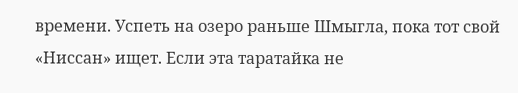времени. Успеть на озеро раньше Шмыгла, пока тот свой «Ниссан» ищет. Если эта таратайка не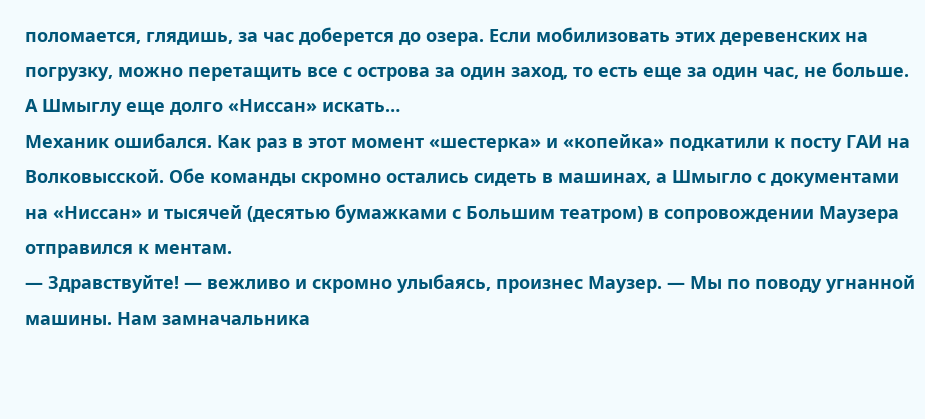поломается, глядишь, за час доберется до озера. Если мобилизовать этих деревенских на погрузку, можно перетащить все с острова за один заход, то есть еще за один час, не больше. А Шмыглу еще долго «Ниссан» искать…
Механик ошибался. Как раз в этот момент «шестерка» и «копейка» подкатили к посту ГАИ на Волковысской. Обе команды скромно остались сидеть в машинах, а Шмыгло с документами на «Ниссан» и тысячей (десятью бумажками с Большим театром) в сопровождении Маузера отправился к ментам.
— Здравствуйте! — вежливо и скромно улыбаясь, произнес Маузер. — Мы по поводу угнанной машины. Нам замначальника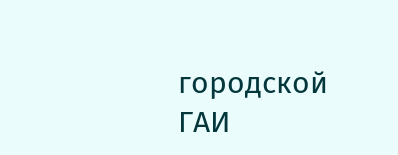городской ГАИ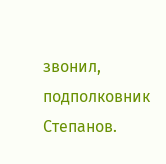звонил, подполковник Степанов.